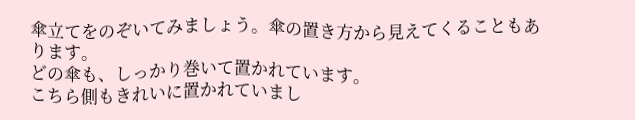傘立てをのぞいてみましょう。傘の置き方から見えてくることもあります。
どの傘も、しっかり巻いて置かれています。
こちら側もきれいに置かれていまし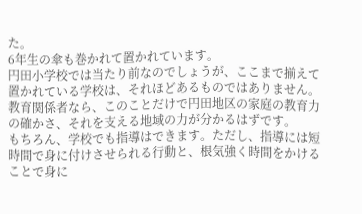た。
6年生の傘も巻かれて置かれています。
円田小学校では当たり前なのでしょうが、ここまで揃えて置かれている学校は、それほどあるものではありません。
教育関係者なら、このことだけで円田地区の家庭の教育力の確かさ、それを支える地域の力が分かるはずです。
もちろん、学校でも指導はできます。ただし、指導には短時間で身に付けさせられる行動と、根気強く時間をかけることで身に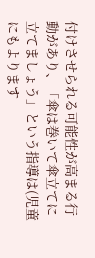付けさせられる可能性が高まる行動があり、「傘は巻いて傘立てに立てましょう」という指導は(児童にもよります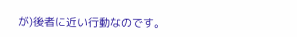が)後者に近い行動なのです。